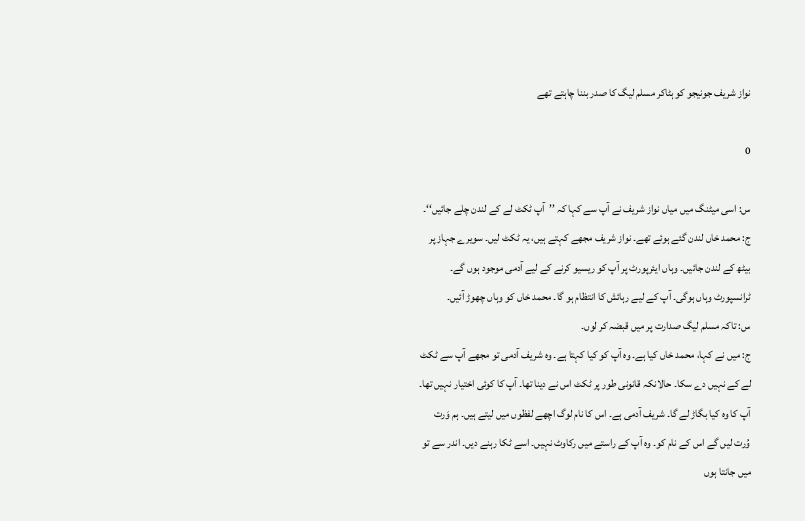نواز شریف جونیجو کو ہٹاکر مسلم لیگ کا صدر بننا چاہتے تھے

0

س: اسی میٹنگ میں میاں نواز شریف نے آپ سے کہا کہ ’’آپ ٹکٹ لے کے لندن چلے جائیں‘‘۔
ج: محمد خاں لندن گئے ہوئے تھے۔ نواز شریف مجھے کہتے ہیں، یہ ٹکٹ لیں۔ سویرے جہاز پر بیٹھ کے لندن جائیں۔ وہاں ایئرپورٹ پر آپ کو ریسیو کرنے کے لیے آدمی موجود ہوں گے۔ ٹرانسپورٹ وہاں ہوگی۔ آپ کے لیے رہائش کا انتظام ہو گا۔ محمد خاں کو وہاں چھوڑ آئیں۔
س: تاکہ مسلم لیگ صدارت پر میں قبضہ کر لوں۔
ج: میں نے کہا، محمد خاں کیا ہے۔ وہ آپ کو کیا کہتا ہے۔ وہ شریف آدمی تو مجھے آپ سے ٹکٹ لے کے نہیں دے سکا۔ حالانکہ قانونی طور پر ٹکٹ اس نے دینا تھا۔ آپ کا کوئی اختیار نہیں تھا۔ آپ کا وہ کیا بگاڑ لے گا۔ شریف آدمی ہے۔ اس کا نام لوگ اچھے لفظوں میں لیتے ہیں۔ ہم وَرت وُرت لیں گے اس کے نام کو۔ وہ آپ کے راستے میں رکاوٹ نہیں۔ اسے ٹکا رہنے دیں۔ اندر سے تو میں جانتا ہوں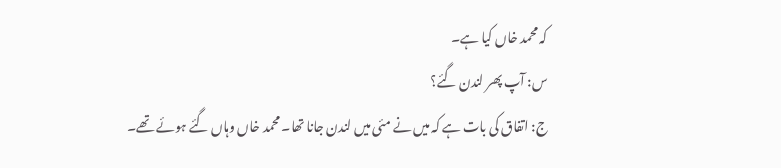کہ محمد خاں کیا ہے۔
س: آپ پھر لندن گئے؟
ج: اتفاق کی بات ہے کہ میں نے مئی میں لندن جانا تھا۔ محمد خاں وہاں گئے ہوئے تھے۔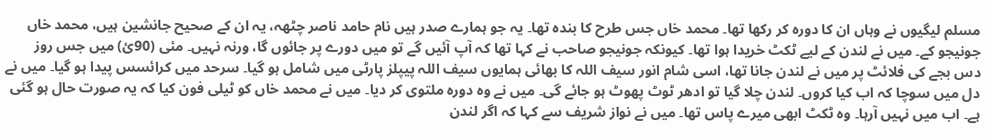مسلم لیگیوں نے وہاں ان کا دورہ کر رکھا تھا۔ محمد خاں جس طرح کا بندہ تھا۔ یہ جو ہمارے صدر ہیں نام حامد ناصر چٹھہ، یہ ان کے صحیح جانشین ہیں، محمد خاں جونیجو کے۔ میں نے لندن کے لیے ٹکٹ خریدا ہوا تھا۔ کیونکہ جونیجو صاحب نے کہا تھا کہ آپ آئیں گے تو میں دورے پر جائوں گا، ورنہ نہیں۔ مئی (90ئ) میں جس روز دس بجے کی فلائٹ پر میں نے لندن جانا تھا، اسی شام انور سیف اللہ کا بھائی ہمایوں سیف اللہ پیپلز پارٹی میں شامل ہو گیا۔ سرحد میں کرائسس پیدا ہو گیا۔ میں نے دل میں سوچا کہ اب کیا کروں۔ لندن چلا گیا تو ادھر ٹوٹ پھوٹ ہو جائے گی۔ میں نے وہ دورہ ملتوی کر دیا۔ میں نے محمد خاں کو ٹیلی فون کیا کہ یہ صورت حال ہو گئی ہے۔ اب میں نہیں آرہا۔ وہ ٹکٹ ابھی میرے پاس تھا۔ میں نے نواز شریف سے کہا کہ اگر لندن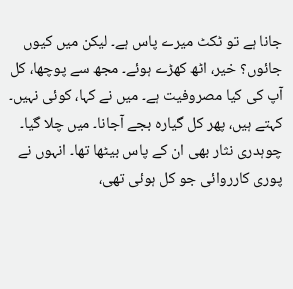جانا ہے تو ٹکٹ میرے پاس ہے۔ لیکن میں کیوں جائوں؟ خیر، اٹھ کھڑے ہوئے۔ مجھ سے پوچھا، کل آپ کی کیا مصروفیت ہے۔ میں نے کہا، کوئی نہیں۔ کہتے ہیں، پھر کل گیارہ بجے آجانا۔ میں چلا گیا۔ چوہدری نثار بھی ان کے پاس بیٹھا تھا۔ انہوں نے پوری کارروائی جو کل ہوئی تھی،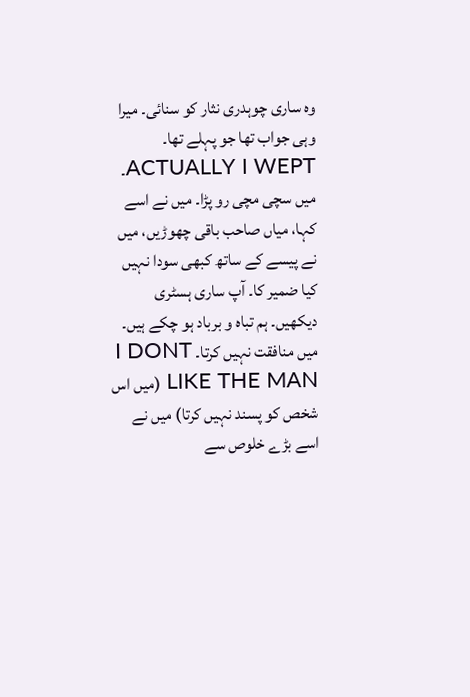وہ ساری چوہدری نثار کو سنائی۔ میرا وہی جواب تھا جو پہلے تھا۔ ACTUALLY I WEPT۔ میں سچی مچی رو پڑا۔ میں نے اسے کہا، میاں صاحب باقی چھوڑیں، میں نے پیسے کے ساتھ کبھی سودا نہیں کیا ضمیر کا۔ آپ ساری ہسٹری دیکھیں۔ ہم تباہ و برباد ہو چکے ہیں۔ میں منافقت نہیں کرتا۔ I DONT LIKE THE MAN (میں اس شخص کو پسند نہیں کرتا) میں نے اسے بڑے خلوص سے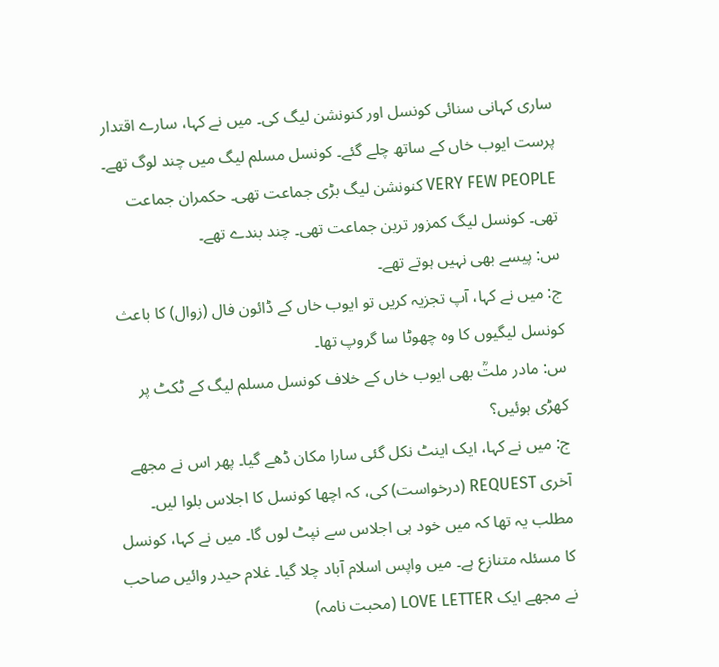ساری کہانی سنائی کونسل اور کنونشن لیگ کی۔ میں نے کہا، سارے اقتدار پرست ایوب خاں کے ساتھ چلے گئے۔ کونسل مسلم لیگ میں چند لوگ تھے۔ VERY FEW PEOPLE کنونشن لیگ بڑی جماعت تھی۔ حکمران جماعت تھی۔ کونسل لیگ کمزور ترین جماعت تھی۔ چند بندے تھے۔
س: پیسے بھی نہیں ہوتے تھے۔
ج: میں نے کہا، آپ تجزیہ کریں تو ایوب خاں کے ڈائون فال (زوال) کا باعث کونسل لیگیوں کا وہ چھوٹا سا گروپ تھا۔
س: مادر ملتؒ بھی ایوب خاں کے خلاف کونسل مسلم لیگ کے ٹکٹ پر کھڑی ہوئیں؟
ج: میں نے کہا، ایک اینٹ نکل گئی سارا مکان ڈھے گیا۔ پھر اس نے مجھے آخری REQUEST (درخواست) کی، کہ اچھا کونسل کا اجلاس بلوا لیں۔ مطلب یہ تھا کہ میں خود ہی اجلاس سے نپٹ لوں گا۔ میں نے کہا، کونسل کا مسئلہ متنازع ہے۔ میں واپس اسلام آباد چلا گیا۔ غلام حیدر وائیں صاحب نے مجھے ایک LOVE LETTER (محبت نامہ)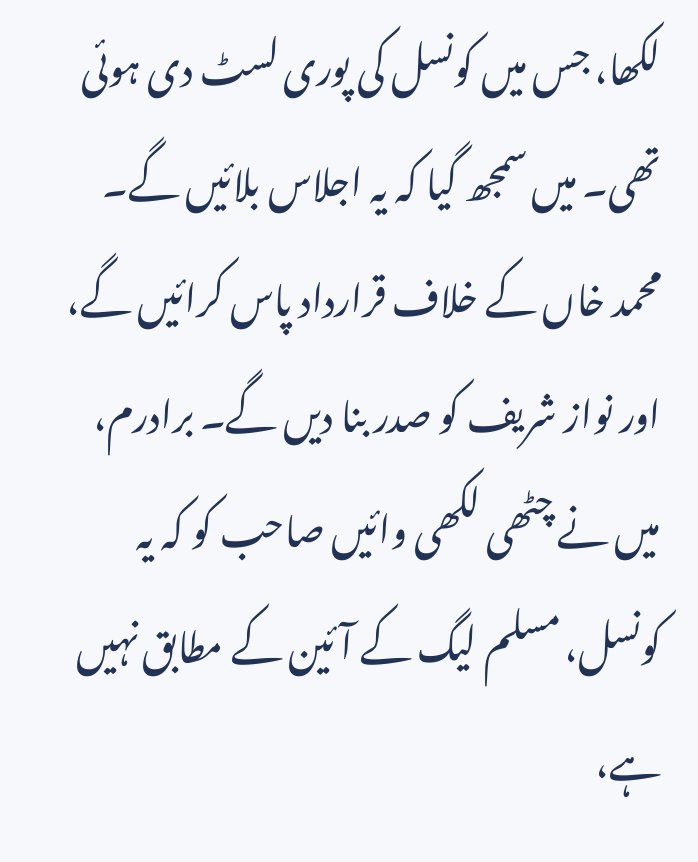لکھا، جس میں کونسل کی پوری لسٹ دی ہوئی تھی۔ میں سمجھ گیا کہ یہ اجلاس بلائیں گے۔ محمد خاں کے خلاف قرارداد پاس کرائیں گے، اور نواز شریف کو صدر بنا دیں گے۔ برادرم، میں نے چٹھی لکھی وائیں صاحب کو کہ یہ کونسل، مسلم لیگ کے آئین کے مطابق نہیں ہے،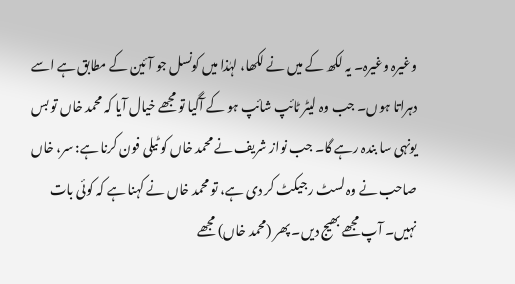وغیرہ وغیرہ۔ یہ لکھ کے میں نے لکھا، لہٰذا میں کونسل جو آئین کے مطابق ہے اسے دہراتا ہوں۔ جب وہ لیٹر ٹائپ شائپ ہو کے آگیا تو مجھے خیال آیا کہ محمد خاں تو بس یونہی سا بندہ رہے گا۔ جب نواز شریف نے محمد خاں کو ٹیلی فون کرنا ہے: سر، خاں صاحب نے وہ لسٹ رجیکٹ کر دی ہے، تو محمد خاں نے کہنا ہے کہ کوئی بات نہیں۔ آپ مجھے بھیج دیں۔ پھر (محمد خاں) مجھے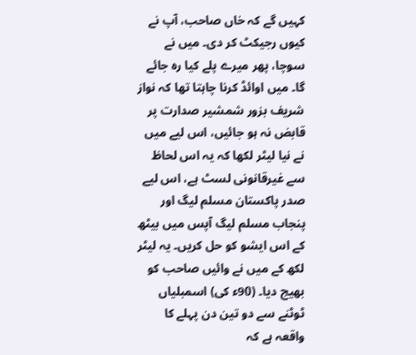کہیں گے کہ خاں صاحب، آپ نے کیوں رجیکٹ کر دی۔ میں نے سوچا، پھر میرے پلے کیا رہ جائے گا۔ میں اوائڈ کرنا چاہتا تھا کہ نواز شریف بزور شمشیر صدارت پر قابض نہ ہو جائیں، اس لیے میں نے نیا لیٹر لکھا کہ یہ اس لحاظ سے غیرقانونی لسٹ ہے، اس لیے صدر پاکستان مسلم لیگ اور پنجاب مسلم لیگ آپس میں بیٹھ کے اس ایشو کو حل کریں۔ یہ لیٹر لکھ کے میں نے وائیں صاحب کو بھیج دیا۔ (90ء کی) اسمبلیاں ٹوٹنے سے دو تین دن پہلے کا واقعہ ہے کہ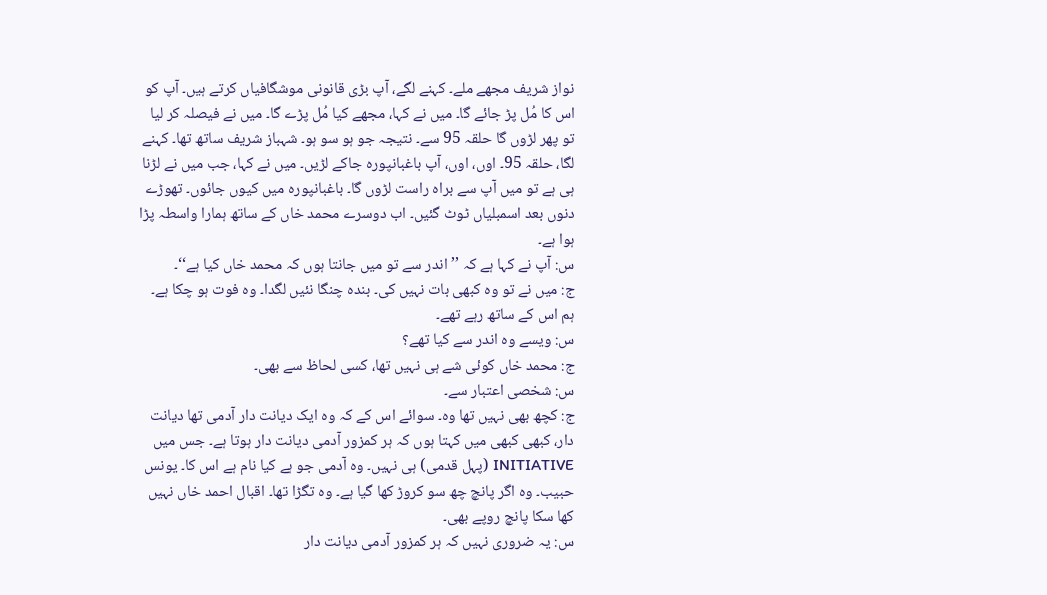نواز شریف مجھے ملے۔ کہنے لگے، آپ بڑی قانونی موشگافیاں کرتے ہیں۔ آپ کو اس کا مُل پڑ جائے گا۔ میں نے کہا، مجھے کیا مُل پڑے گا۔ میں نے فیصلہ کر لیا تو پھر لڑوں گا حلقہ 95 سے۔ نتیجہ جو ہو سو ہو۔ شہباز شریف ساتھ تھا۔ کہنے لگا، حلقہ 95۔ اوں، اوں، آپ باغبانپورہ جاکے لڑیں۔ میں نے کہا، جب میں نے لڑنا ہی ہے تو میں آپ سے براہ راست لڑوں گا۔ باغبانپورہ میں کیوں جائوں۔ تھوڑے دنوں بعد اسمبلیاں ٹوٹ گئیں۔ اب دوسرے محمد خاں کے ساتھ ہمارا واسطہ پڑا ہوا ہے۔
س: آپ نے کہا ہے کہ ’’اندر سے تو میں جانتا ہوں کہ محمد خاں کیا ہے‘‘۔
ج: میں نے تو وہ کبھی بات نہیں کی۔ بندہ چنگا نئیں لگدا۔ وہ فوت ہو چکا ہے۔ ہم اس کے ساتھ رہے تھے۔
س: ویسے وہ اندر سے کیا تھے؟
ج: محمد خاں کوئی شے ہی نہیں تھا، کسی لحاظ سے بھی۔
س: شخصی اعتبار سے۔
ج: کچھ بھی نہیں تھا وہ۔ سوائے اس کے کہ وہ ایک دیانت دار آدمی تھا دیانت دار، کبھی کبھی میں کہتا ہوں کہ ہر کمزور آدمی دیانت دار ہوتا ہے۔ جس میں INITIATIVE (پہل قدمی) ہی نہیں۔ وہ آدمی جو ہے کیا نام ہے اس کا۔ یونس حبیب۔ وہ اگر پانچ چھ سو کروڑ کھا گیا ہے۔ وہ تگڑا تھا۔ اقبال احمد خاں نہیں کھا سکا پانچ روپے بھی۔
س: یہ ضروری نہیں کہ ہر کمزور آدمی دیانت دار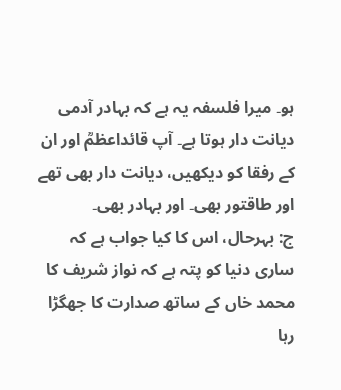ہو۔ میرا فلسفہ یہ ہے کہ بہادر آدمی دیانت دار ہوتا ہے۔ آپ قائداعظمؒ اور ان کے رفقا کو دیکھیں، دیانت دار بھی تھے اور طاقتور بھی۔ اور بہادر بھی۔
ج: بہرحال، اس کا کیا جواب ہے کہ ساری دنیا کو پتہ ہے کہ نواز شریف کا محمد خاں کے ساتھ صدارت کا جھگڑا رہا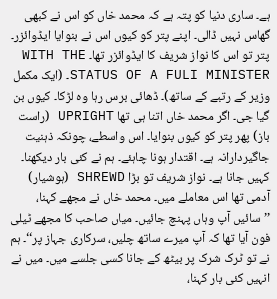ہے۔ ساری دنیا کو پتہ ہے کہ محمد خاں کو اس نے کبھی گھاس نہیں ڈالی۔ اپنے پتر کو کیوں اس نے بنوایا ایڈوائزر۔ پتر تو اس کا نواز شریف کا ایڈوائزر تھا۔ WITH THE STATUS OF A FULI MINISTER۔ (ایک مکمل وزیر کے رتبے کے ساتھ)۔ ڈھائی برس رہا وہ لڑکا۔ کیوں بن گیا جی۔ اگر محمد خاں اتنا ہی تھا UPRIGHT (راست باز) پھر پتر کو کیوں بنوایا۔ اس واسطے، چونکہ ذہنیت جاگیردارانہ ہے۔ اقتدار ہونا چاہئے۔ ہم نے کئی بار دیکھنا۔ کہیں جانا ہے۔ نواز شریف تو بڑا SHREWD (ہوشیار) آدمی تھا اس معاملے میں۔ محمد خاں نے مجھے کہنا، ’’سائیں آپ وہاں پہنچ جائیں۔ میاں صاحب کا مجھے ٹیلی فون آیا تھا کہ آپ میرے ساتھ چلیں، سرکاری جہاز پر‘‘۔ ہم نے تو ٹرک شرک پر بیٹھ کے جانا کسی جلسے میں۔ میں نے انہیں کئی بار کہنا،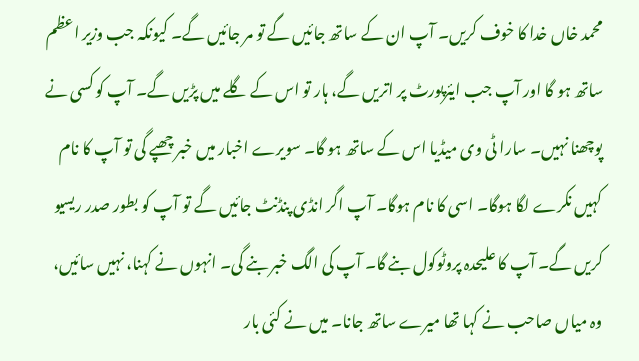محمد خاں خدا کا خوف کریں۔ آپ ان کے ساتھ جائیں گے تو مر جائیں گے۔ کیونکہ جب وزیر اعظم ساتھ ہو گا اور آپ جب ایئرپورٹ پر اتریں گے، ہار تو اس کے گلے میں پڑیں گے۔ آپ کو کسی نے پوچھنا نہیں۔ سارا ٹی وی میڈیا اس کے ساتھ ہو گا۔ سویرے اخبار میں خبر چھپے گی تو آپ کا نام کہیں نکرے لگا ہوگا۔ اسی کا نام ہوگا۔ آپ اگر انڈی پنڈنٹ جائیں گے تو آپ کو بطور صدر ریسیو کریں گے۔ آپ کا علیحدہ پروٹوکول بنے گا۔ آپ کی الگ خبر بنے گی۔ انہوں نے کہنا، نہیں سائیں، وہ میاں صاحب نے کہا تھا میرے ساتھ جانا۔ میں نے کئی بار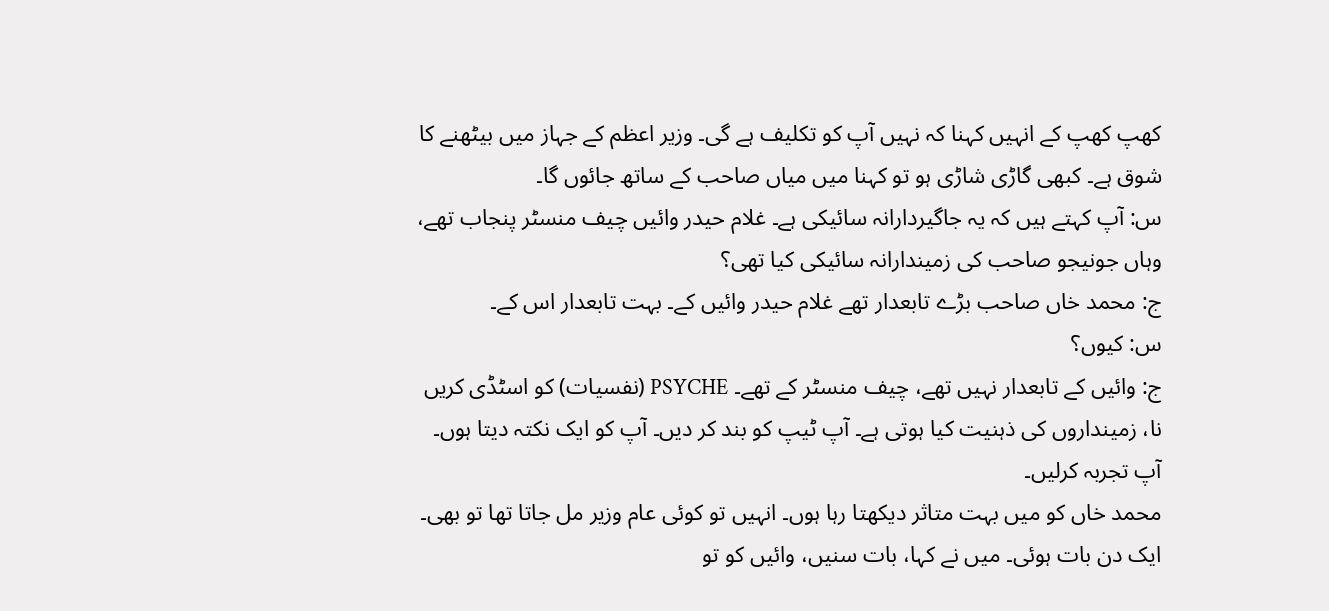کھپ کھپ کے انہیں کہنا کہ نہیں آپ کو تکلیف ہے گی۔ وزیر اعظم کے جہاز میں بیٹھنے کا شوق ہے۔ کبھی گاڑی شاڑی ہو تو کہنا میں میاں صاحب کے ساتھ جائوں گا۔
س: آپ کہتے ہیں کہ یہ جاگیردارانہ سائیکی ہے۔ غلام حیدر وائیں چیف منسٹر پنجاب تھے، وہاں جونیجو صاحب کی زمیندارانہ سائیکی کیا تھی؟
ج: محمد خاں صاحب بڑے تابعدار تھے غلام حیدر وائیں کے۔ بہت تابعدار اس کے۔
س: کیوں؟
ج: وائیں کے تابعدار نہیں تھے، چیف منسٹر کے تھے۔ PSYCHE (نفسیات) کو اسٹڈی کریں نا، زمینداروں کی ذہنیت کیا ہوتی ہے۔ آپ ٹیپ کو بند کر دیں۔ آپ کو ایک نکتہ دیتا ہوں۔ آپ تجربہ کرلیں۔
محمد خاں کو میں بہت متاثر دیکھتا رہا ہوں۔ انہیں تو کوئی عام وزیر مل جاتا تھا تو بھی۔ ایک دن بات ہوئی۔ میں نے کہا، بات سنیں، وائیں کو تو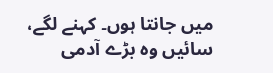میں جانتا ہوں۔ کہنے لگے، سائیں وہ بڑے آدمی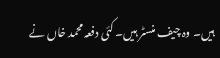ہیں۔ وہ چیف منسٹر ہیں۔ کئی دفعہ محمد خاں نے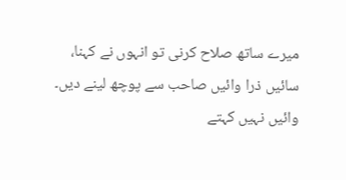میرے ساتھ صلاح کرنی تو انہوں نے کہنا، سائیں ذرا وائیں صاحب سے پوچھ لینے دیں۔ وائیں نہیں کہتے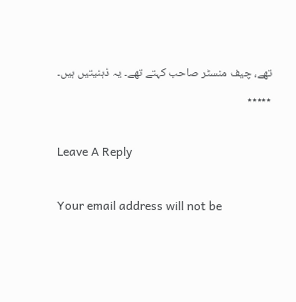تھے، چیف منسٹر صاحب کہتے تھے۔ یہ ذہنیتیں ہیں۔
٭٭٭٭٭

Leave A Reply

Your email address will not be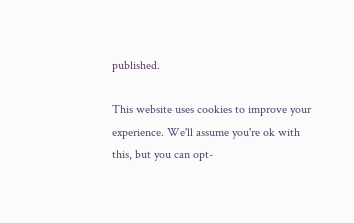published.

This website uses cookies to improve your experience. We'll assume you're ok with this, but you can opt-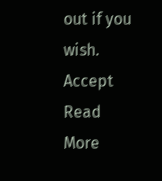out if you wish. Accept Read More